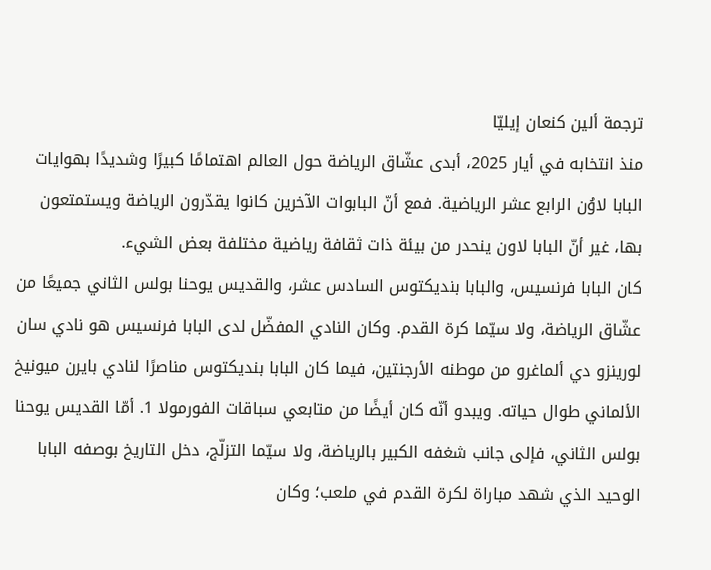ترجمة ألين كنعان إيليّا
منذ انتخابه في أيار 2025، أبدى عشّاق الرياضة حول العالم اهتمامًا كبيرًا وشديدًا بهوايات البابا لاوُن الرابع عشر الرياضية. فمع أنّ البابوات الآخرين كانوا يقدّرون الرياضة ويستمتعون بها، غير أنّ البابا لاون ينحدر من بيئة ذات ثقافة رياضية مختلفة بعض الشيء.
كان البابا فرنسيس، والبابا بنديكتوس السادس عشر، والقديس يوحنا بولس الثاني جميعًا من عشّاق الرياضة، ولا سيّما كرة القدم. وكان النادي المفضّل لدى البابا فرنسيس هو نادي سان لورينزو دي ألماغرو من موطنه الأرجنتين، فيما كان البابا بنديكتوس مناصرًا لنادي بايرن ميونيخ الألماني طوال حياته. ويبدو أنّه كان أيضًا من متابعي سباقات الفورمولا 1. أمّا القديس يوحنا بولس الثاني، فإلى جانب شغفه الكبير بالرياضة، ولا سيّما التزلّج، دخل التاريخ بوصفه البابا الوحيد الذي شهد مباراة لكرة القدم في ملعب؛ وكان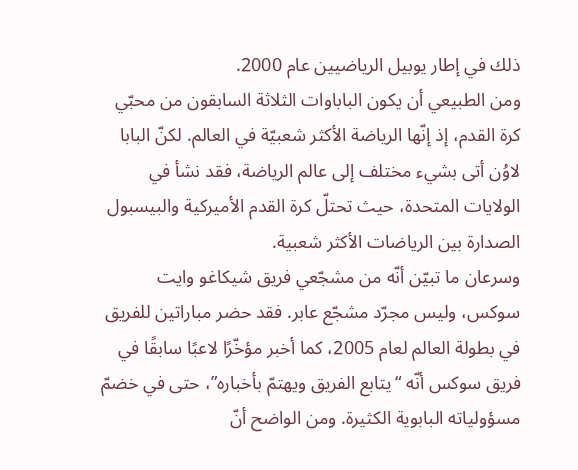ذلك في إطار يوبيل الرياضيين عام 2000.
ومن الطبيعي أن يكون الباباوات الثلاثة السابقون من محبّي كرة القدم، إذ إنّها الرياضة الأكثر شعبيّة في العالم. لكنّ البابا لاوُن أتى بشيء مختلف إلى عالم الرياضة، فقد نشأ في الولايات المتحدة، حيث تحتلّ كرة القدم الأميركية والبيسبول الصدارة بين الرياضات الأكثر شعبية.
وسرعان ما تبيّن أنّه من مشجّعي فريق شيكاغو وايت سوكس، وليس مجرّد مشجّع عابر. فقد حضر مباراتين للفريق في بطولة العالم لعام 2005، كما أخبر مؤخّرًا لاعبًا سابقًا في فريق سوكس أنّه “يتابع الفريق ويهتمّ بأخباره”، حتى في خضمّ مسؤولياته البابوية الكثيرة. ومن الواضح أنّ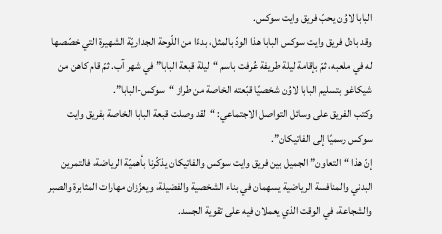البابا لاوُن يحبّ فريق وايت سوكس.
وقد بادل فريق وايت سوكس البابا هذا الودّ بالمثل، بدءًا من اللّوحة الجداريّة الشهيرة التي خصّصها له في ملعبه، ثمّ بإقامة ليلة طريفة عُرفت باسم “ليلة قبعة البابا” في شهر آب. ثمّ قام كاهن من شيكاغو بتسليم البابا لاوُن شخصيًا قبّعته الخاصة من طراز “سوكس-البابا”.
وكتب الفريق على وسائل التواصل الاجتماعي: “لقد وصلت قبعة البابا الخاصة بفريق وايت سوكس رسميًا إلى الفاتيكان”.
إنّ هذا “التعاون” الجميل بين فريق وايت سوكس والفاتيكان يذكّرنا بأهميّة الرياضة، فالتمرين البدني والمنافسة الرياضية يسهمان في بناء الشخصية والفضيلة، ويعزّزان مهارات المثابرة والصبر والشجاعة، في الوقت الذي يعملان فيه على تقوية الجسد.